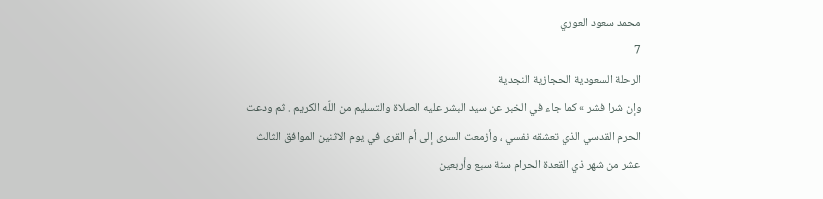محمد سعود العوري
7
الرحلة السعودية الحجازية النجدية
وإن شرا فشر » كما جاء في الخبر عن سيد البشر عليه الصلاة والتسليم من اللّه الكريم . ثم ودعت الحرم القدسي الذي تعشقه نفسي ، وأزمعت السرى إلى أم القرى في يوم الاثنين الموافق الثالث عشر من شهر ذي القعدة الحرام سنة سبع وأربعين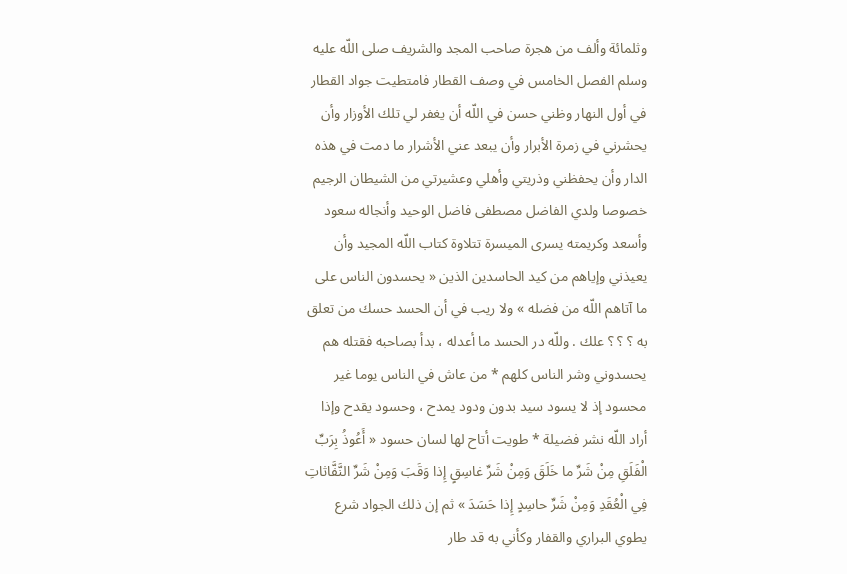وثلمائة وألف من هجرة صاحب المجد والشريف صلى اللّه عليه وسلم الفصل الخامس في وصف القطار فامتطيت جواد القطار في أول النهار وظني حسن في اللّه أن يغفر لي تلك الأوزار وأن يحشرني في زمرة الأبرار وأن يبعد عني الأشرار ما دمت في هذه الدار وأن يحفظني وذريتي وأهلي وعشيرتي من الشيطان الرجيم خصوصا ولدي الفاضل مصطفى فاضل الوحيد وأنجاله سعود وأسعد وكريمته يسرى الميسرة تتلاوة كتاب اللّه المجيد وأن يعيذني وإياهم من كيد الحاسدين الذين « يحسدون الناس على ما آتاهم اللّه من فضله » ولا ريب في أن الحسد حسك من تعلق به ؟ ؟ ؟ علك . وللّه در الحسد ما أعدله ، بدأ بصاحبه فقتله هم يحسدوني وشر الناس كلهم * من عاش في الناس يوما غير محسود إذ لا يسود سيد بدون ودود يمدح ، وحسود يقدح وإذا أراد اللّه نشر فضيلة * طويت أتاح لها لسان حسود « أَعُوذُ بِرَبِّ الْفَلَقِ مِنْ شَرِّ ما خَلَقَ وَمِنْ شَرِّ غاسِقٍ إِذا وَقَبَ وَمِنْ شَرِّ النَّفَّاثاتِ فِي الْعُقَدِ وَمِنْ شَرِّ حاسِدٍ إِذا حَسَدَ » ثم إن ذلك الجواد شرع يطوي البراري والقفار وكأني به قد طار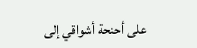على أحنحة أشواقي إلى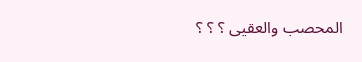المحصب والعقيى ؟ ؟ ؟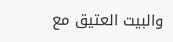والبيت العتيق مع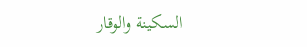السكينة والوقار